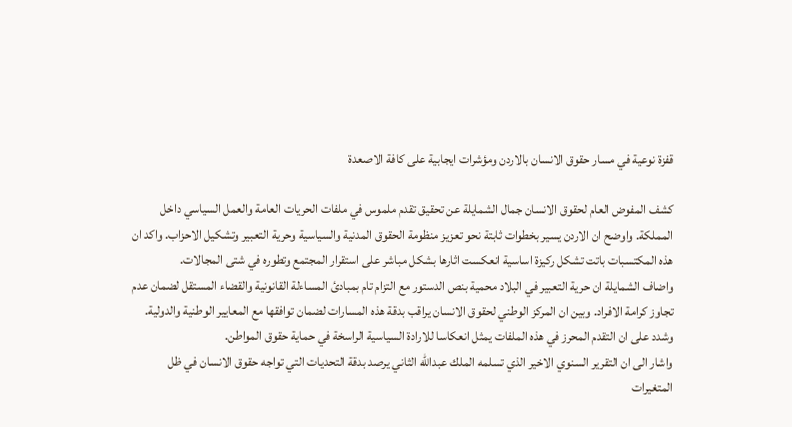قفزة نوعية في مسار حقوق الانسان بالاردن ومؤشرات ايجابية على كافة الاصعدة

كشف المفوض العام لحقوق الانسان جمال الشمايلة عن تحقيق تقدم ملموس في ملفات الحريات العامة والعمل السياسي داخل المملكة. واوضح ان الاردن يسير بخطوات ثابتة نحو تعزيز منظومة الحقوق المدنية والسياسية وحرية التعبير وتشكيل الاحزاب. واكد ان هذه المكتسبات باتت تشكل ركيزة اساسية انعكست اثارها بشكل مباشر على استقرار المجتمع وتطوره في شتى المجالات.
واضاف الشمايلة ان حرية التعبير في البلاد محمية بنص الدستور مع التزام تام بمبادئ المساءلة القانونية والقضاء المستقل لضمان عدم تجاوز كرامة الافراد. وبين ان المركز الوطني لحقوق الانسان يراقب بدقة هذه المسارات لضمان توافقها مع المعايير الوطنية والدولية. وشدد على ان التقدم المحرز في هذه الملفات يمثل انعكاسا للارادة السياسية الراسخة في حماية حقوق المواطن.
واشار الى ان التقرير السنوي الاخير الذي تسلمه الملك عبدالله الثاني يرصد بدقة التحديات التي تواجه حقوق الانسان في ظل المتغيرات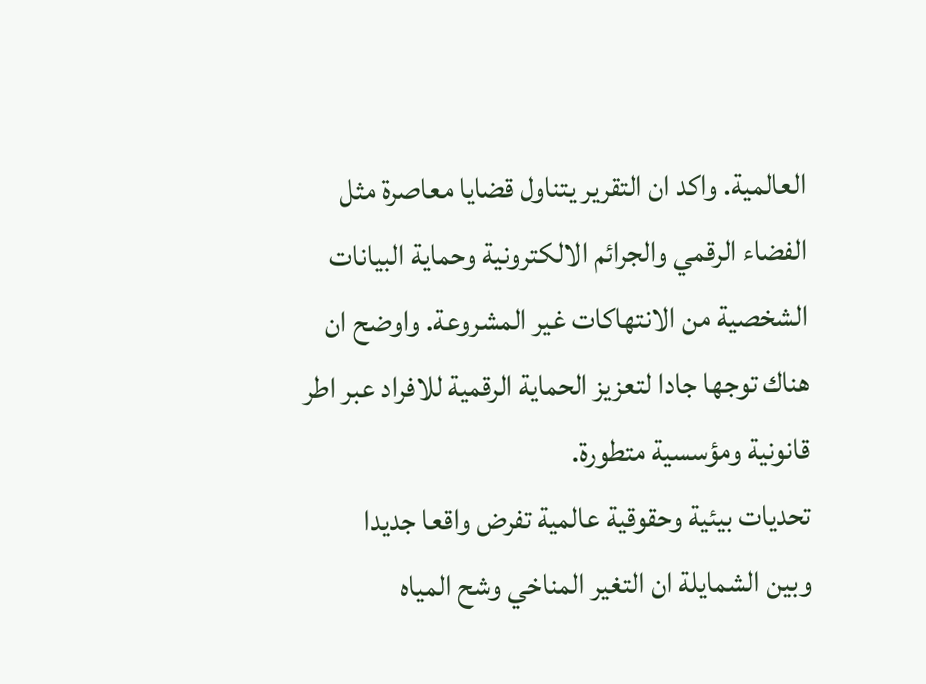العالمية. واكد ان التقرير يتناول قضايا معاصرة مثل الفضاء الرقمي والجرائم الالكترونية وحماية البيانات الشخصية من الانتهاكات غير المشروعة. واوضح ان هناك توجها جادا لتعزيز الحماية الرقمية للافراد عبر اطر قانونية ومؤسسية متطورة.
تحديات بيئية وحقوقية عالمية تفرض واقعا جديدا
وبين الشمايلة ان التغير المناخي وشح المياه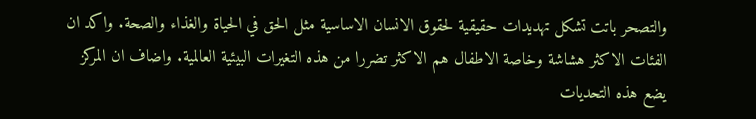والتصحر باتت تشكل تهديدات حقيقية لحقوق الانسان الاساسية مثل الحق في الحياة والغذاء والصحة. واكد ان الفئات الاكثر هشاشة وخاصة الاطفال هم الاكثر تضررا من هذه التغيرات البيئية العالمية. واضاف ان المركز يضع هذه التحديات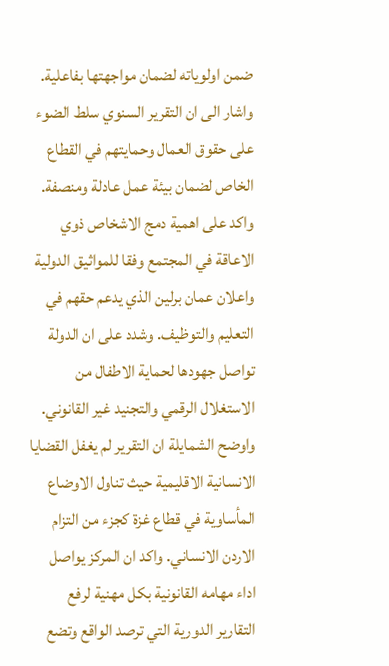ضمن اولوياته لضمان مواجهتها بفاعلية.
واشار الى ان التقرير السنوي سلط الضوء على حقوق العمال وحمايتهم في القطاع الخاص لضمان بيئة عمل عادلة ومنصفة. واكد على اهمية دمج الاشخاص ذوي الاعاقة في المجتمع وفقا للمواثيق الدولية واعلان عمان برلين الذي يدعم حقهم في التعليم والتوظيف. وشدد على ان الدولة تواصل جهودها لحماية الاطفال من الاستغلال الرقمي والتجنيد غير القانوني.
واوضح الشمايلة ان التقرير لم يغفل القضايا الانسانية الاقليمية حيث تناول الاوضاع المأساوية في قطاع غزة كجزء من التزام الاردن الانساني. واكد ان المركز يواصل اداء مهامه القانونية بكل مهنية لرفع التقارير الدورية التي ترصد الواقع وتضع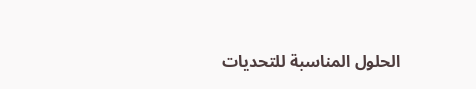الحلول المناسبة للتحديات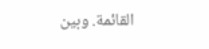القائمة. وبين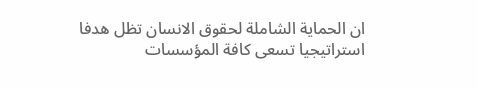ان الحماية الشاملة لحقوق الانسان تظل هدفا استراتيجيا تسعى كافة المؤسسات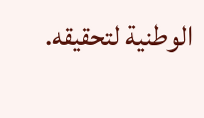الوطنية لتحقيقه.